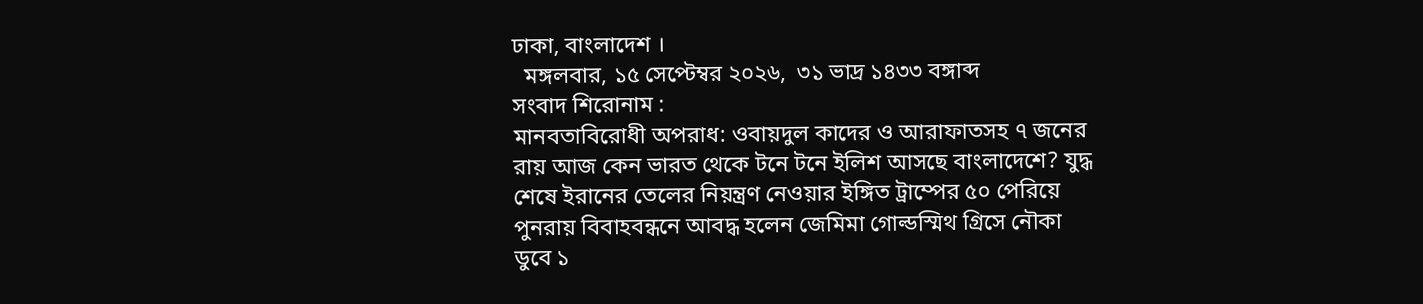ঢাকা, বাংলাদেশ ।
  মঙ্গলবার, ১৫ সেপ্টেম্বর ২০২৬,  ৩১ ভাদ্র ১৪৩৩ বঙ্গাব্দ
সংবাদ শিরোনাম :
মানবতাবিরোধী অপরাধ: ওবায়দুল কাদের ও আরাফাতসহ ৭ জনের রায় আজ কেন ভারত থেকে টনে টনে ইলিশ আসছে বাংলাদেশে? যুদ্ধ শেষে ইরানের তেলের নিয়ন্ত্রণ নেওয়ার ইঙ্গিত ট্রাম্পের ৫০ পেরিয়ে পুনরায় বিবাহবন্ধনে আবদ্ধ হলেন জেমিমা গোল্ডস্মিথ গ্রিসে নৌকা ডুবে ১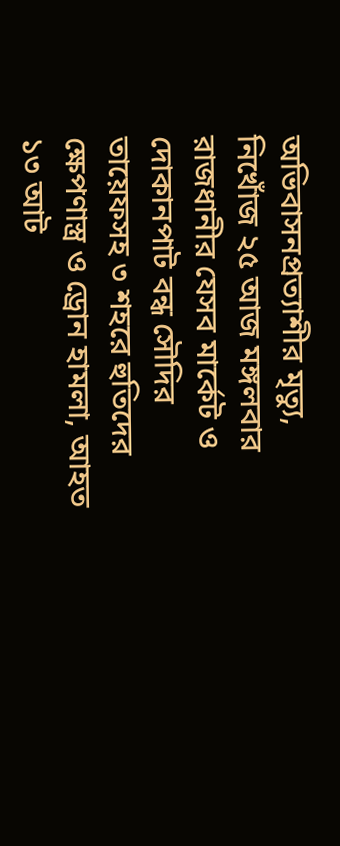অভিবাসনপ্রত্যাশীর মৃত্যু, নিখোঁজ ২৫ আজ মঙ্গলবার রাজধানীর যেসব মার্কেট ও দোকানপাট বন্ধ সৌদির তায়েফসহ ৩ শহরে হুতিদের ক্ষেপণাস্ত্র ও ড্রোন হামলা, আহত ১৩ আট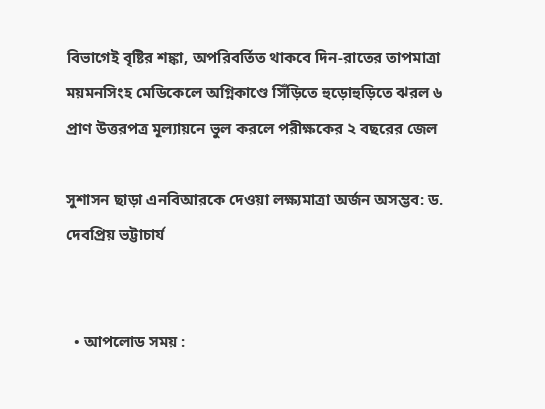বিভাগেই বৃষ্টির শঙ্কা, অপরিবর্তিত থাকবে দিন-রাতের তাপমাত্রা ময়মনসিংহ মেডিকেলে অগ্নিকাণ্ডে সিঁড়িতে হুড়োহুড়িতে ঝরল ৬ প্রাণ উত্তরপত্র মূল্যায়নে ভুল করলে পরীক্ষকের ২ বছরের জেল

সুশাসন ছাড়া এনবিআরকে দেওয়া লক্ষ্যমাত্রা অর্জন অসম্ভব: ড. দেবপ্রিয় ভট্টাচার্য


  • আপলোড সময় :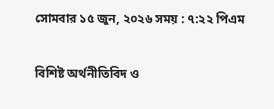সোমবার ১৫ জুন, ২০২৬ সময় : ৭:২২ পিএম

বিশিষ্ট অর্থনীতিবিদ ও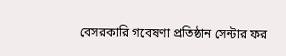বেসরকারি গবেষণা প্রতিষ্ঠান সেন্টার ফর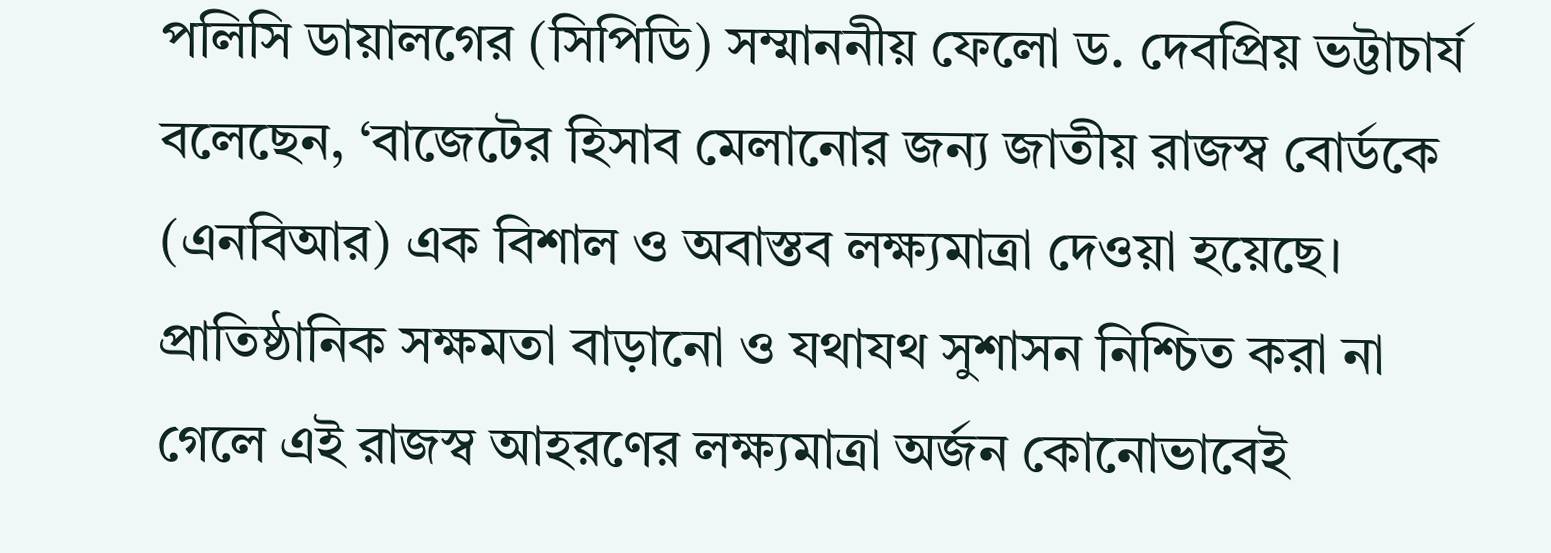পলিসি ডায়ালগের (সিপিডি) সম্মাননীয় ফেলো ড. দেবপ্রিয় ভট্টাচার্য বলেছেন, ‘বাজেটের হিসাব মেলানোর জন্য জাতীয় রাজস্ব বোর্ডকে (এনবিআর) এক বিশাল ও অবাস্তব লক্ষ্যমাত্রা দেওয়া হয়েছে। প্রাতিষ্ঠানিক সক্ষমতা বাড়ানো ও যথাযথ সুশাসন নিশ্চিত করা না গেলে এই রাজস্ব আহরণের লক্ষ্যমাত্রা অর্জন কোনোভাবেই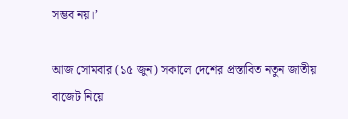সম্ভব নয়।’

আজ সোমবার (১৫ জুন) সকালে দেশের প্রস্তাবিত নতুন জাতীয় বাজেট নিয়ে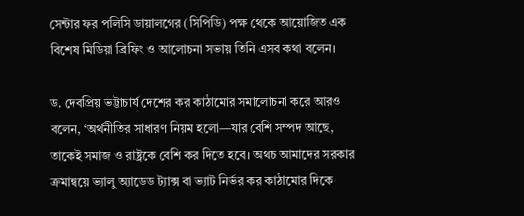সেন্টার ফর পলিসি ডায়ালগের (সিপিডি) পক্ষ থেকে আয়োজিত এক বিশেষ মিডিয়া ব্রিফিং ও আলোচনা সভায় তিনি এসব কথা বলেন।

ড. দেবপ্রিয় ভট্টাচার্য দেশের কর কাঠামোর সমালোচনা করে আরও বলেন, ‘অর্থনীতির সাধারণ নিয়ম হলো—যার বেশি সম্পদ আছে, তাকেই সমাজ ও রাষ্ট্রকে বেশি কর দিতে হবে। অথচ আমাদের সরকার ক্রমান্বয়ে ভ্যালু অ্যাডেড ট্যাক্স বা ভ্যাট নির্ভর কর কাঠামোর দিকে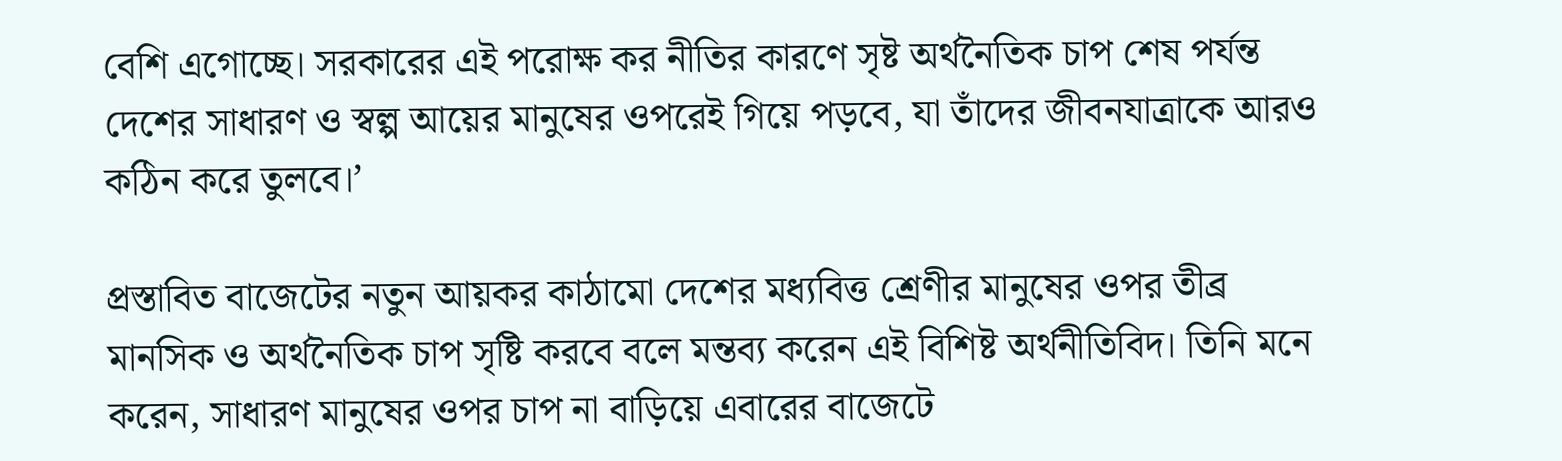বেশি এগোচ্ছে। সরকারের এই পরোক্ষ কর নীতির কারণে সৃষ্ট অর্থনৈতিক চাপ শেষ পর্যন্ত দেশের সাধারণ ও স্বল্প আয়ের মানুষের ওপরেই গিয়ে পড়বে, যা তাঁদের জীবনযাত্রাকে আরও কঠিন করে তুলবে।’

প্রস্তাবিত বাজেটের নতুন আয়কর কাঠামো দেশের মধ্যবিত্ত শ্রেণীর মানুষের ওপর তীব্র মানসিক ও অর্থনৈতিক চাপ সৃষ্টি করবে বলে মন্তব্য করেন এই বিশিষ্ট অর্থনীতিবিদ। তিনি মনে করেন, সাধারণ মানুষের ওপর চাপ না বাড়িয়ে এবারের বাজেটে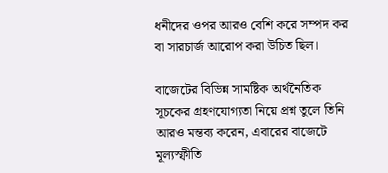ধনীদের ওপর আরও বেশি করে সম্পদ কর বা সারচার্জ আরোপ করা উচিত ছিল।

বাজেটের বিভিন্ন সামষ্টিক অর্থনৈতিক সূচকের গ্রহণযোগ্যতা নিয়ে প্রশ্ন তুলে তিনি আরও মন্তব্য করেন, এবারের বাজেটে মূল্যস্ফীতি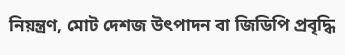নিয়ন্ত্রণ, মোট দেশজ উৎপাদন বা জিডিপি প্রবৃদ্ধি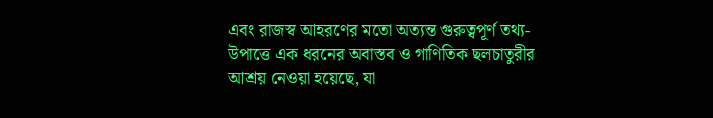এবং রাজস্ব আহরণের মতো অত্যন্ত গুরুত্বপূর্ণ তথ্য-উপাত্তে এক ধরনের অবাস্তব ও গাণিতিক ছলচাতুরীর আশ্রয় নেওয়া হয়েছে, যা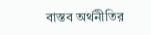বাস্তব অর্থনীতির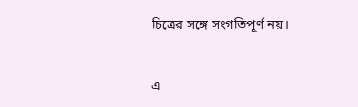চিত্রের সঙ্গে সংগতিপূর্ণ নয়।


এ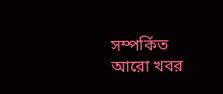সম্পর্কিত আরো খবর